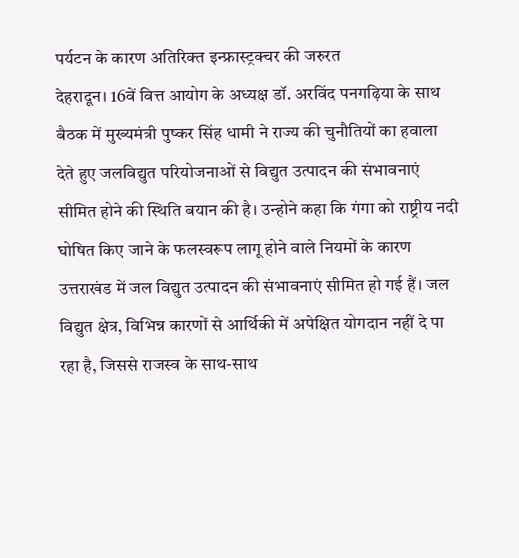पर्यटन के कारण अतिरिक्त इन्फ्रास्ट्रक्चर की जरुरत
देहरादून। 16वें वित्त आयोग के अध्यक्ष डॉ. अरविंद पनगढ़िया के साथ बैठक में मुख्यमंत्री पुष्कर सिंह धामी ने राज्य की चुनौतियों का हवाला देते हुए जलविद्युत परियोजनाओं से विद्युत उत्पादन की संभावनाएं सीमित होने की स्थिति बयान की है। उन्होने कहा कि गंगा को राष्ट्रीय नदी घोषित किए जाने के फलस्वरूप लागू होने वाले नियमों के कारण उत्तराखंड में जल विद्युत उत्पादन की संभावनाएं सीमित हो गई हैं। जल विद्युत क्षेत्र, विभिन्न कारणों से आर्थिकी में अपेक्षित योगदान नहीं दे पा रहा है, जिससे राजस्व के साथ-साथ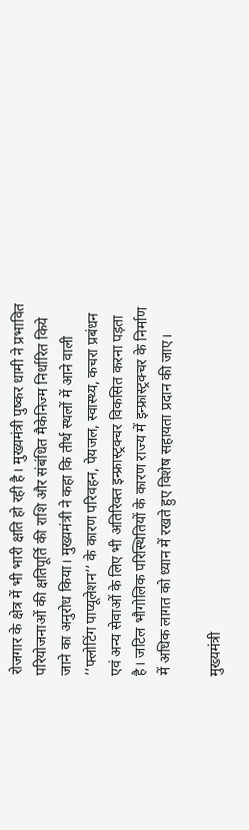रोजगार के क्षेत्र में भी भारी क्षति हो रही है। मुख्यमंत्री पुष्कर धामी ने प्रभावित परियोजनाओं की क्षतिपूर्ति की राशि और संबंधित मैकेनिज्म निर्धारित किये जाने का अनुरोध किया। मुख्यमंत्री ने कहा कि तीर्थ स्थलों में आने वाली ’’फ्लोटिंग पाप्यूलेशन’’ के कारण परिवहन, पेयजल, स्वास्थ्य, कचरा प्रबंधन एवं अन्य सेवाओं के लिए भी अतिरिक्त इन्फ्रास्ट्रक्चर विकसित करना पड़ता है। जटिल भौगोलिक परिस्थितियों के कारण राज्य में इन्फ्रास्ट्रक्चर के निर्माण में अधिक लागत को ध्यान में रखते हुए विशेष सहायता प्रदान की जाए।

मुख्यमंत्री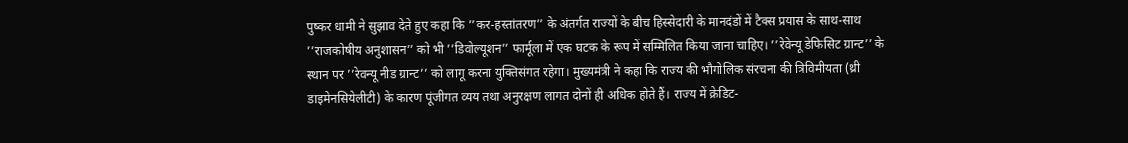पुष्कर धामी ने सुझाव देते हुए कहा कि ’’कर-हस्तांतरण’’ के अंतर्गत राज्यों के बीच हिस्सेदारी के मानदंडों में टैक्स प्रयास के साथ-साथ ’’राजकोषीय अनुशासन’’ को भी ’’डिवोल्यूशन’’ फार्मूला में एक घटक के रूप में सम्मिलित किया जाना चाहिए। ’’रेवेन्यू डेफिसिट ग्रान्ट’’ के स्थान पर ’’रेवन्यू नीड ग्रान्ट’’ को लागू करना युक्तिसंगत रहेगा। मुख्यमंत्री ने कहा कि राज्य की भौगोलिक संरचना की त्रिविमीयता (थ्री डाइमेनसियेलीटी) के कारण पूंजीगत व्यय तथा अनुरक्षण लागत दोनों ही अधिक होते हैं। राज्य में क्रेडिट-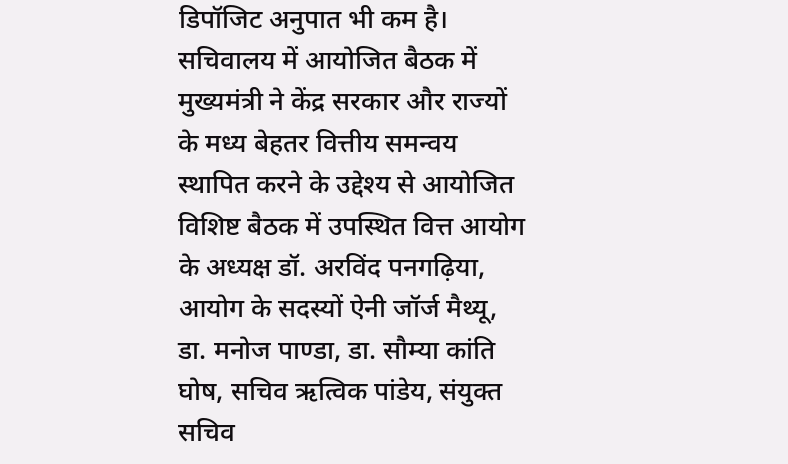डिपॉजिट अनुपात भी कम है। सचिवालय में आयोजित बैठक में मुख्यमंत्री ने केंद्र सरकार और राज्यों के मध्य बेहतर वित्तीय समन्वय स्थापित करने के उद्देश्य से आयोजित विशिष्ट बैठक में उपस्थित वित्त आयोग के अध्यक्ष डॉ. अरविंद पनगढ़िया, आयोग के सदस्यों ऐनी जॉर्ज मैथ्यू, डा. मनोज पाण्डा, डा. सौम्या कांति घोष, सचिव ऋत्विक पांडेय, संयुक्त सचिव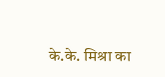के.के. मिश्रा का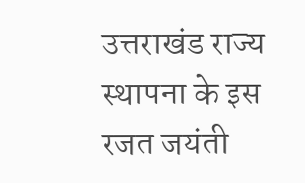उत्तराखंड राज्य स्थापना के इस रजत जयंती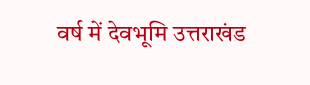वर्ष में देवभूमि उत्तराखंड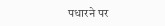पधारने पर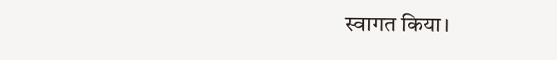स्वागत किया।